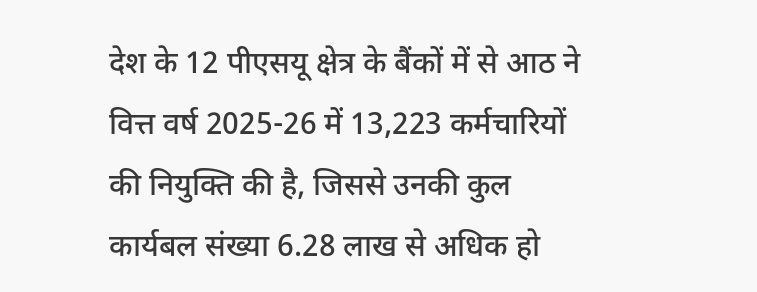देश के 12 पीएसयू क्षेत्र के बैंकों में से आठ ने वित्त वर्ष 2025-26 में 13,223 कर्मचारियों की नियुक्ति की है, जिससे उनकी कुल कार्यबल संख्या 6.28 लाख से अधिक हो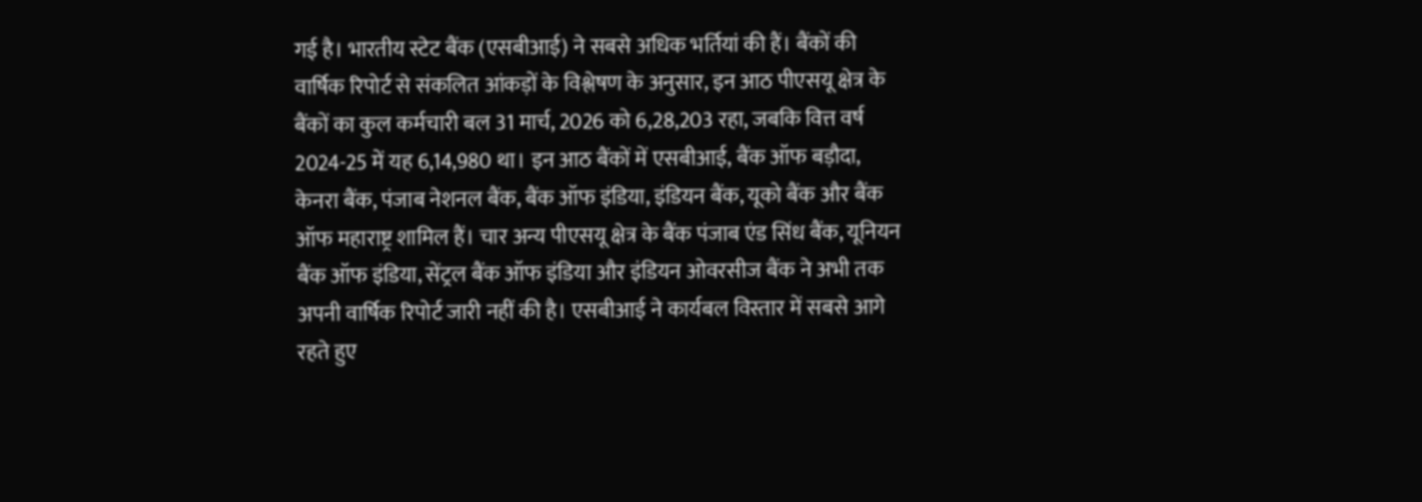गई है। भारतीय स्टेट बैंक (एसबीआई) ने सबसे अधिक भर्तियां की हैं। बैंकों की वार्षिक रिपोर्ट से संकलित आंकड़ों के विश्लेषण के अनुसार, इन आठ पीएसयू क्षेत्र के बैंकों का कुल कर्मचारी बल 31 मार्च, 2026 को 6,28,203 रहा, जबकि वित्त वर्ष 2024-25 में यह 6,14,980 था। इन आठ बैंकों में एसबीआई, बैंक ऑफ बड़ौदा, केनरा बैंक, पंजाब नेशनल बैंक, बैंक ऑफ इंडिया, इंडियन बैंक, यूको बैंक और बैंक ऑफ महाराष्ट्र शामिल हैं। चार अन्य पीएसयू क्षेत्र के बैंक पंजाब एंड सिंध बैंक, यूनियन बैंक ऑफ इंडिया, सेंट्रल बैंक ऑफ इंडिया और इंडियन ओवरसीज बैंक ने अभी तक अपनी वार्षिक रिपोर्ट जारी नहीं की है। एसबीआई ने कार्यबल विस्तार में सबसे आगे रहते हुए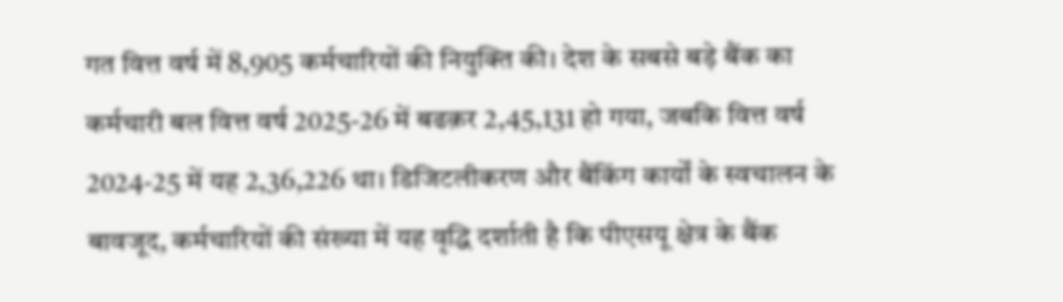गत वित्त वर्ष में 8,905 कर्मचारियों की नियुक्ति की। देश के सबसे बड़े बैंक का कर्मचारी बल वित्त वर्ष 2025-26 में बढक़र 2,45,131 हो गया, जबकि वित्त वर्ष 2024-25 में यह 2,36,226 था। डिजिटलीकरण और बैंकिंग कार्यों के स्वचालन के बावजूद, कर्मचारियों की संख्या में यह वृद्धि दर्शाती है कि पीएसयू क्षेत्र के बैंक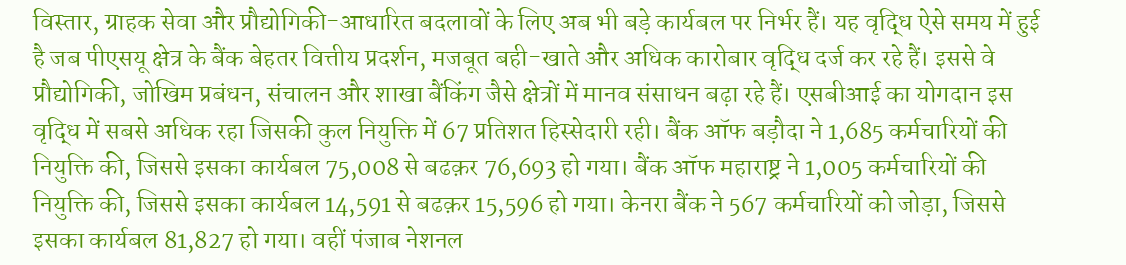विस्तार, ग्राहक सेवा और प्रौद्योगिकी-आधारित बदलावों के लिए अब भी बड़े कार्यबल पर निर्भर हैं। यह वृद्धि ऐसे समय में हुई है जब पीएसयू क्षेत्र के बैंक बेहतर वित्तीय प्रदर्शन, मजबूत बही-खाते और अधिक कारोबार वृद्धि दर्ज कर रहे हैं। इससे वे प्रौद्योगिकी, जोखिम प्रबंधन, संचालन और शाखा बैंकिंग जैसे क्षेत्रों में मानव संसाधन बढ़ा रहे हैं। एसबीआई का योगदान इस वृद्धि में सबसे अधिक रहा जिसकी कुल नियुक्ति में 67 प्रतिशत हिस्सेदारी रही। बैंक ऑफ बड़ौदा ने 1,685 कर्मचारियों की नियुक्ति की, जिससे इसका कार्यबल 75,008 से बढक़र 76,693 हो गया। बैंक ऑफ महाराष्ट्र ने 1,005 कर्मचारियों की नियुक्ति की, जिससे इसका कार्यबल 14,591 से बढक़र 15,596 हो गया। केनरा बैंक ने 567 कर्मचारियों को जोड़ा, जिससे इसका कार्यबल 81,827 हो गया। वहीं पंजाब नेशनल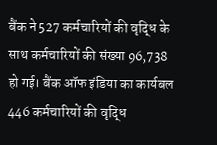बैंक ने 527 कर्मचारियों की वृद्धि के साथ कर्मचारियों की संख्या 96,738 हो गई। बैंक ऑफ इंडिया का कार्यबल 446 कर्मचारियों की वृद्धि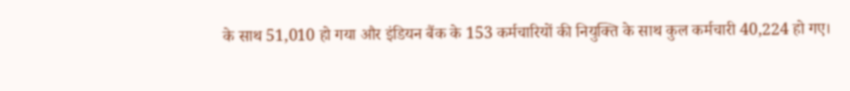के साथ 51,010 हो गया और इंडियन बैंक के 153 कर्मचारियों की नियुक्ति के साथ कुल कर्मचारी 40,224 हो गए।